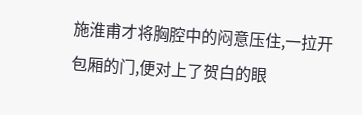施淮甫才将胸腔中的闷意压住,一拉开包厢的门,便对上了贺白的眼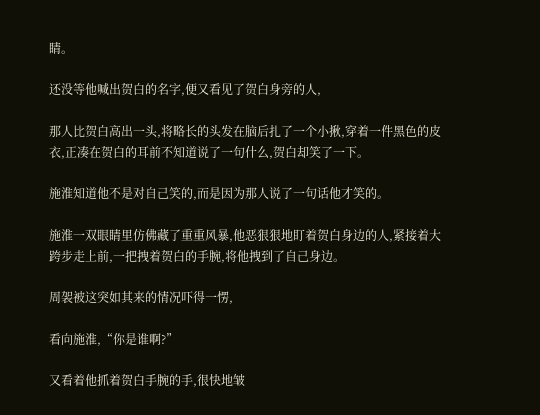睛。

还没等他喊出贺白的名字,便又看见了贺白身旁的人,

那人比贺白高出一头,将略长的头发在脑后扎了一个小揪,穿着一件黑色的皮衣,正凑在贺白的耳前不知道说了一句什么,贺白却笑了一下。

施淮知道他不是对自己笑的,而是因为那人说了一句话他才笑的。

施淮一双眼睛里仿佛藏了重重风暴,他恶狠狠地盯着贺白身边的人,紧接着大跨步走上前,一把拽着贺白的手腕,将他拽到了自己身边。

周袈被这突如其来的情况吓得一愣,

看向施淮,“你是谁啊?”

又看着他抓着贺白手腕的手,很快地皱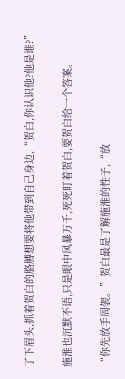了下眉头,抓着贺白的胳膊想要将他带到自己身边,“贺白,你认识他?他是谁?”

施淮也沉默不语,只是眼中风暴万千,死死盯着贺白,要贺白给一个答案。

“你先放手周袈。”贺白最是了解施淮的性子,“放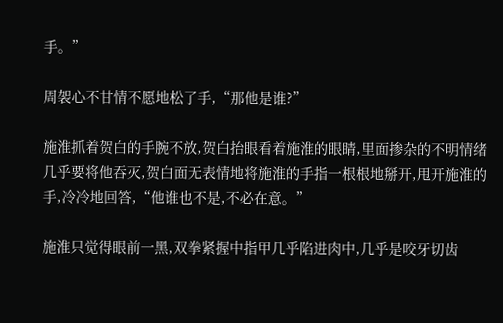手。”

周袈心不甘情不愿地松了手,“那他是谁?”

施淮抓着贺白的手腕不放,贺白抬眼看着施淮的眼睛,里面掺杂的不明情绪几乎要将他吞灭,贺白面无表情地将施淮的手指一根根地掰开,甩开施淮的手,冷冷地回答,“他谁也不是,不必在意。”

施淮只觉得眼前一黑,双拳紧握中指甲几乎陷进肉中,几乎是咬牙切齿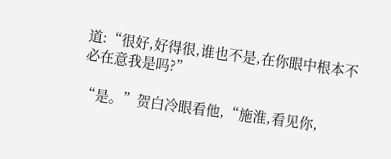道:“很好,好得很,谁也不是,在你眼中根本不必在意我是吗?”

“是。”贺白冷眼看他,“施淮,看见你,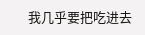我几乎要把吃进去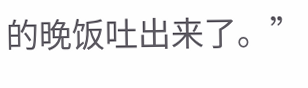的晚饭吐出来了。”